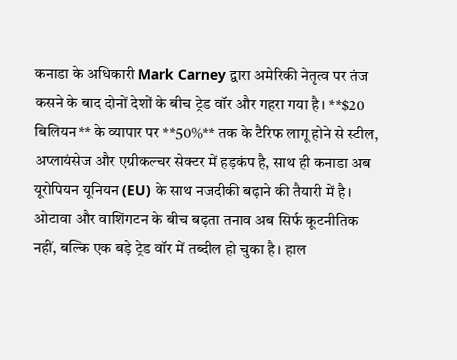कनाडा के अधिकारी Mark Carney द्वारा अमेरिकी नेतृत्व पर तंज कसने के बाद दोनों देशों के बीच ट्रेड वॉर और गहरा गया है। **$20 बिलियन** के व्यापार पर **50%** तक के टैरिफ लागू होने से स्टील, अप्लायंसेज और एग्रीकल्चर सेक्टर में हड़कंप है, साथ ही कनाडा अब यूरोपियन यूनियन (EU) के साथ नजदीकी बढ़ाने की तैयारी में है।
ओटावा और वाशिंगटन के बीच बढ़ता तनाव अब सिर्फ कूटनीतिक नहीं, बल्कि एक बड़े ट्रेड वॉर में तब्दील हो चुका है। हाल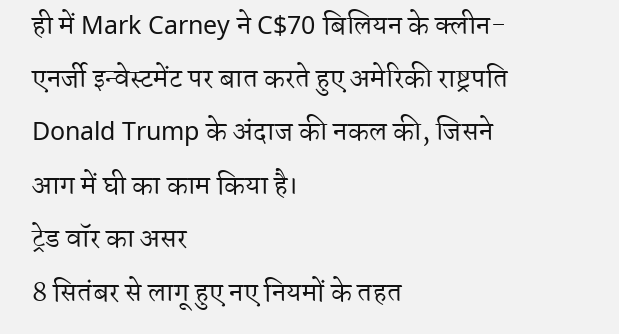ही में Mark Carney ने C$70 बिलियन के क्लीन-एनर्जी इन्वेस्टमेंट पर बात करते हुए अमेरिकी राष्ट्रपति Donald Trump के अंदाज की नकल की, जिसने आग में घी का काम किया है।
ट्रेड वॉर का असर
8 सितंबर से लागू हुए नए नियमों के तहत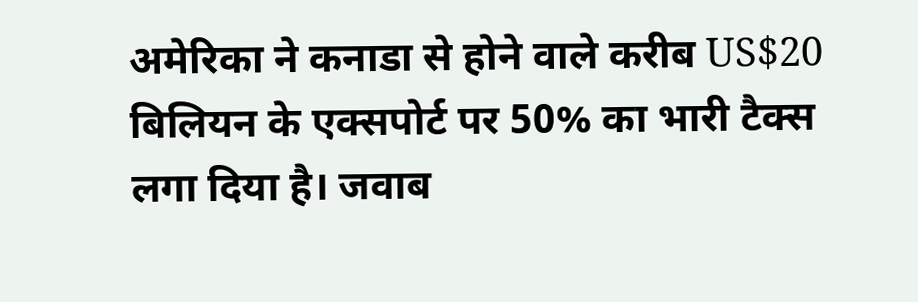अमेरिका ने कनाडा से होने वाले करीब US$20 बिलियन के एक्सपोर्ट पर 50% का भारी टैक्स लगा दिया है। जवाब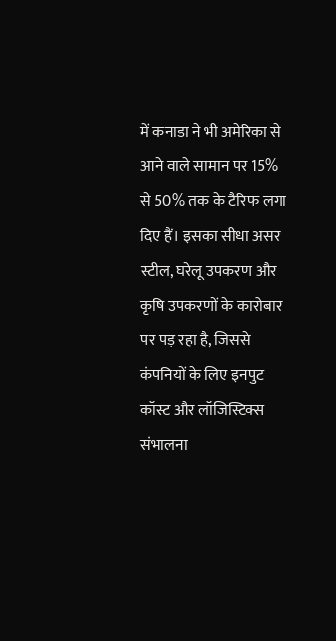में कनाडा ने भी अमेरिका से आने वाले सामान पर 15% से 50% तक के टैरिफ लगा दिए हैं। इसका सीधा असर स्टील, घरेलू उपकरण और कृषि उपकरणों के कारोबार पर पड़ रहा है, जिससे कंपनियों के लिए इनपुट कॉस्ट और लॉजिस्टिक्स संभालना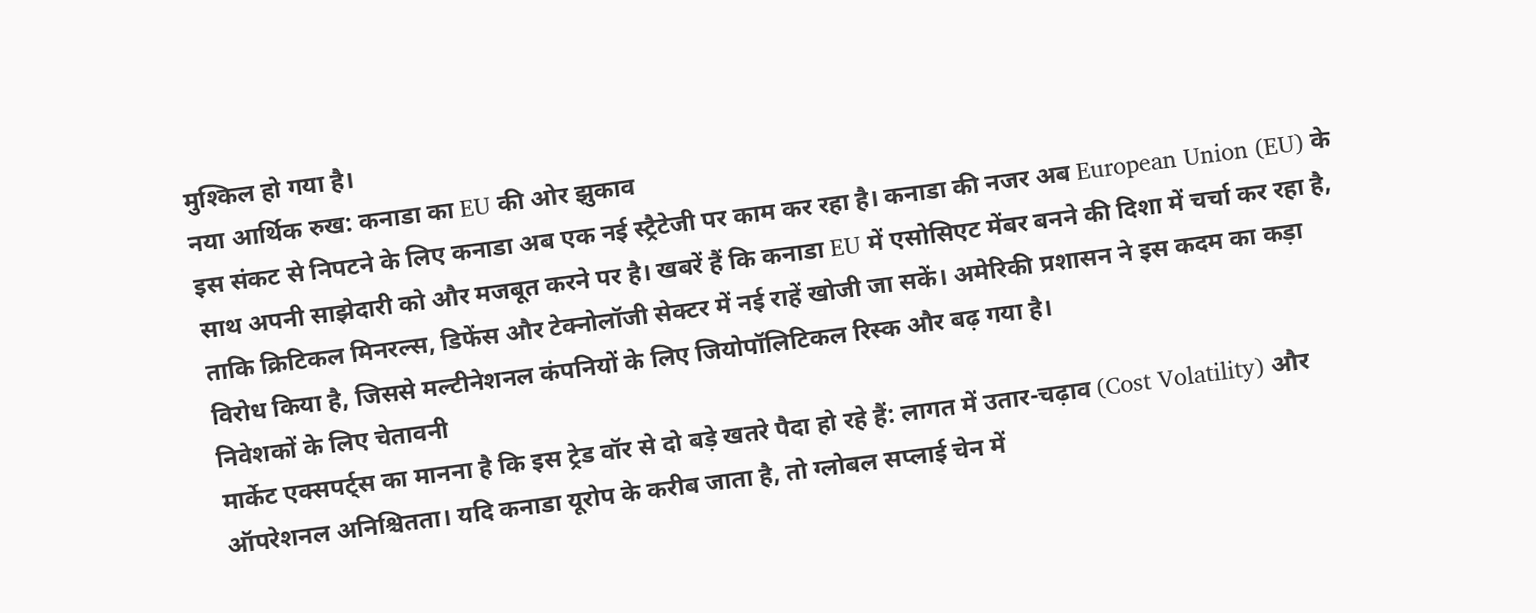मुश्किल हो गया है।
नया आर्थिक रुख: कनाडा का EU की ओर झुकाव
इस संकट से निपटने के लिए कनाडा अब एक नई स्ट्रैटेजी पर काम कर रहा है। कनाडा की नजर अब European Union (EU) के साथ अपनी साझेदारी को और मजबूत करने पर है। खबरें हैं कि कनाडा EU में एसोसिएट मेंबर बनने की दिशा में चर्चा कर रहा है, ताकि क्रिटिकल मिनरल्स, डिफेंस और टेक्नोलॉजी सेक्टर में नई राहें खोजी जा सकें। अमेरिकी प्रशासन ने इस कदम का कड़ा विरोध किया है, जिससे मल्टीनेशनल कंपनियों के लिए जियोपॉलिटिकल रिस्क और बढ़ गया है।
निवेशकों के लिए चेतावनी
मार्केट एक्सपर्ट्स का मानना है कि इस ट्रेड वॉर से दो बड़े खतरे पैदा हो रहे हैं: लागत में उतार-चढ़ाव (Cost Volatility) और ऑपरेशनल अनिश्चितता। यदि कनाडा यूरोप के करीब जाता है, तो ग्लोबल सप्लाई चेन में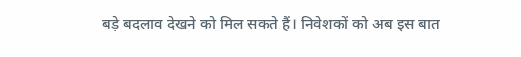बड़े बदलाव देखने को मिल सकते हैं। निवेशकों को अब इस बात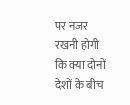पर नजर रखनी होगी कि क्या दोनों देशों के बीच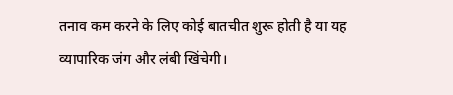तनाव कम करने के लिए कोई बातचीत शुरू होती है या यह व्यापारिक जंग और लंबी खिंचेगी।